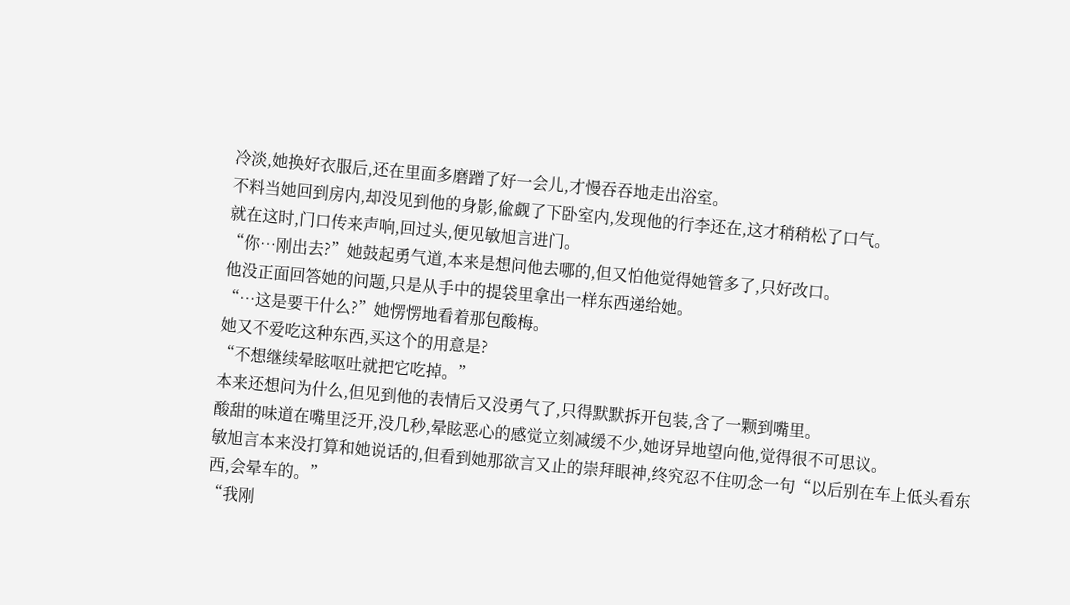冷淡,她换好衣服后,还在里面多磨蹭了好一会儿,才慢吞吞地走出浴室。
不料当她回到房内,却没见到他的身影,偸觑了下卧室内,发现他的行李还在,这才稍稍松了口气。
就在这时,门口传来声响,回过头,便见敏旭言进门。
“你…刚出去?”她鼓起勇气道,本来是想问他去哪的,但又怕他觉得她管多了,只好改口。
他没正面回答她的问题,只是从手中的提袋里拿出一样东西递给她。
“…这是要干什么?”她愣愣地看着那包酸梅。
她又不爱吃这种东西,买这个的用意是?
“不想继续晕眩呕吐就把它吃掉。”
本来还想问为什么,但见到他的表情后又没勇气了,只得默默拆开包装,含了一颗到嘴里。
酸甜的味道在嘴里泛开,没几秒,晕眩恶心的感觉立刻减缓不少,她讶异地望向他,觉得很不可思议。
敏旭言本来没打算和她说话的,但看到她那欲言又止的崇拜眼神,终究忍不住叨念一句“以后别在车上低头看东西,会晕车的。”
“我刚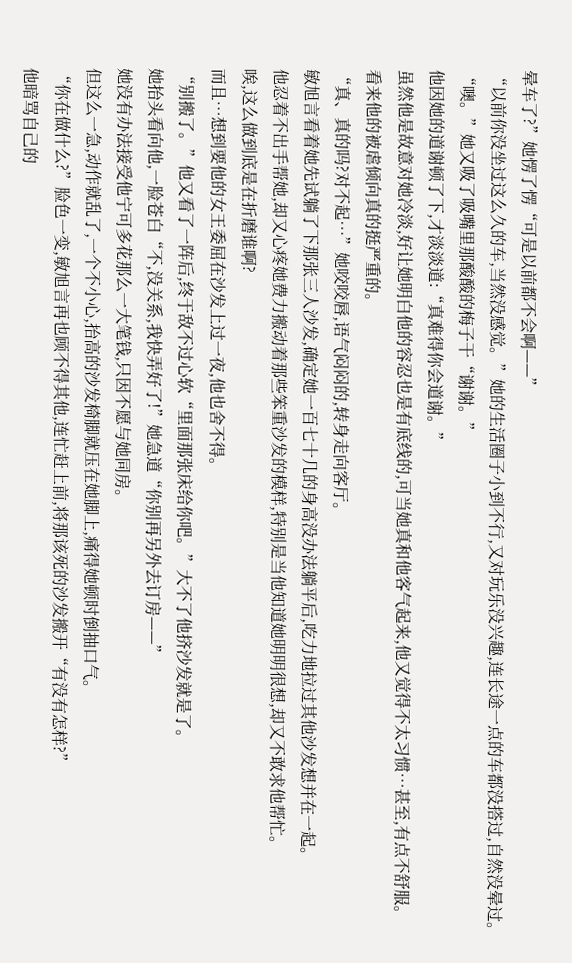晕车了?”她愣了愣“可是以前都不会啊——”
“以前你没坐过这么久的车,当然没感觉。”她的生活圈子小到不行,又对玩乐没兴趣,连长途一点的车都没搭过,自然没晕过。
“噢。”她又吸了吸嘴里那酸酸的梅子干“谢谢。”
他因她的道谢顿了下,才淡淡道:“真难得你会道谢。”
虽然他是故意对她冷淡,好让她明白他的容忍也是有底线的,可当她真和他客气起来,他又觉得不太习惯…甚至,有点不舒服。
看来他的被虐倾向真的挺严重的。
“真、真的吗?对不起…”她咬咬唇,语气闷闷的,转身走向客厅。
敏旭言看着她先试躺了下那张三人沙发,确定她一百七十几的身高没办法躺平后,吃力地拉过其他沙发想并在一起。
他忍着不出手帮她,却又心疼她费力搬动着那些笨重沙发的模样,特别是当他知道她明明很想,却又不敢求他帮忙。
唉,这么做到底是在折磨谁啊?
而且…想到要他的女王委屈在沙发上过一夜,他也舍不得。
“别搬了。”他又看了一阵后,终于敌不过心软“里面那张床给你吧。”大不了他挤沙发就是了。
她抬头看向他,一脸苍白“不,没关系,我快弄好了!”她急道“你别再另外去订房——”
她没有办法接受他宁可多花那么一大笔钱,只因不愿与她同房。
但这么一急,动作就乱了,一个不小心,抬高的沙发椅脚就压在她脚上,痛得她顿时倒抽口气。
“你在做什么?”脸色一变,敏旭言再也顾不得其他,连忙赶上前,将那该死的沙发搬开“有没有怎样?”
他暗骂自己的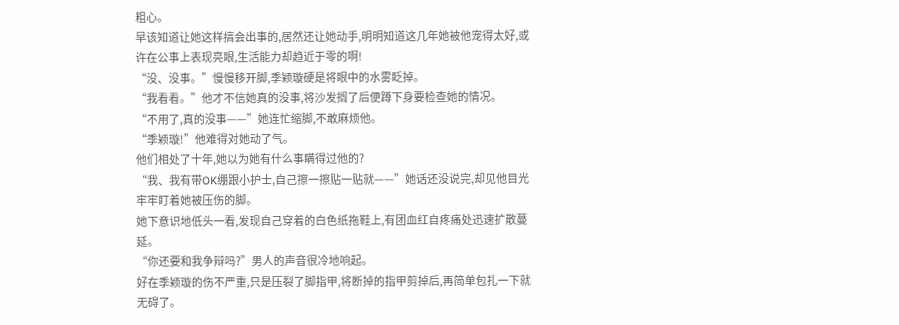粗心。
早该知道让她这样搞会出事的,居然还让她动手,明明知道这几年她被他宠得太好,或许在公事上表现亮眼,生活能力却趋近于零的啊!
“没、没事。”慢慢移开脚,季颖璇硬是将眼中的水雾眨掉。
“我看看。”他才不信她真的没事,将沙发搁了后便蹲下身要检查她的情况。
“不用了,真的没事——”她连忙缩脚,不敢麻烦他。
“季颖璇!”他难得对她动了气。
他们相处了十年,她以为她有什么事瞒得过他的?
“我、我有带OK绷跟小护士,自己擦一擦贴一贴就——”她话还没说完,却见他目光牢牢盯着她被压伤的脚。
她下意识地低头一看,发现自己穿着的白色纸拖鞋上,有团血红自疼痛处迅速扩散蔓延。
“你还要和我争辩吗?”男人的声音很冷地响起。
好在季颖璇的伤不严重,只是压裂了脚指甲,将断掉的指甲剪掉后,再简单包扎一下就无碍了。